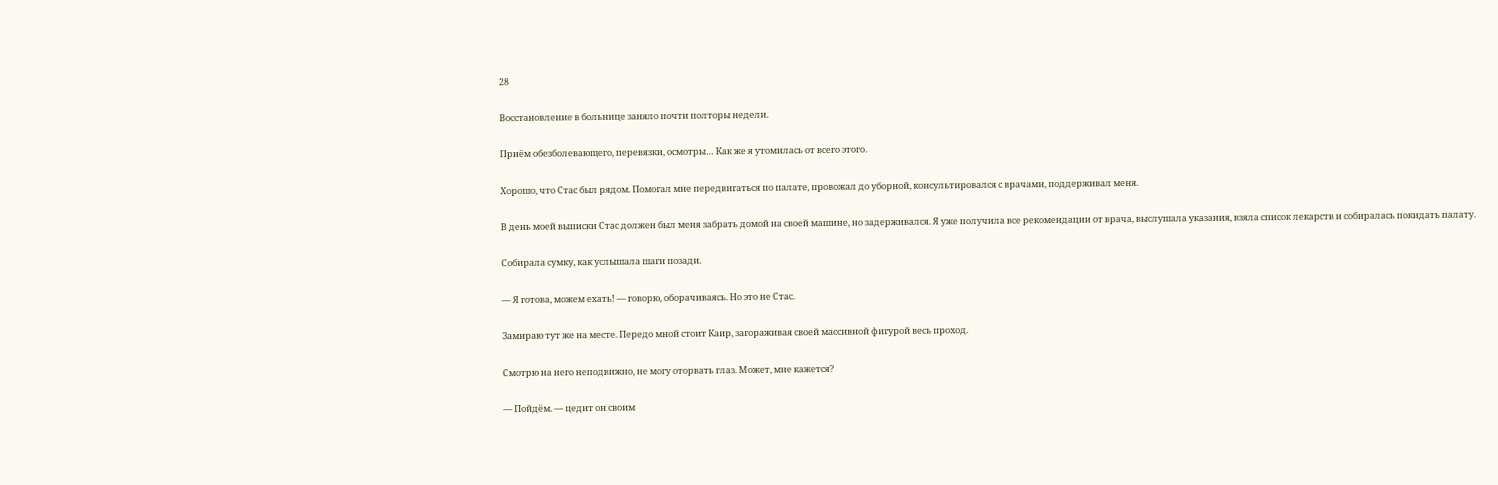28

Восстановление в больнице заняло почти полторы недели.

Приём обезболевающего, перевязки, осмотры… Как же я утомилась от всего этого.

Хорошо, что Стас был рядом. Помогал мне передвигаться по палате, провожал до уборной, консультировался с врачами, поддерживал меня.

В день моей выписки Стас должен был меня забрать домой на своей машине, но задерживался. Я уже получила все рекомендации от врача, выслушала указания, взяла список лекарств и собиралась покидать палату.

Собирала сумку, как услышала шаги позади.

— Я готова, можем ехать! — говорю, оборачиваясь. Но это не Стас.

Замираю тут же на месте. Передо мной стоит Каир, загораживая своей массивной фигурой весь проход.

Смотрю на него неподвижно, не могу оторвать глаз. Может, мне кажется?

— Пойдём. — цедит он своим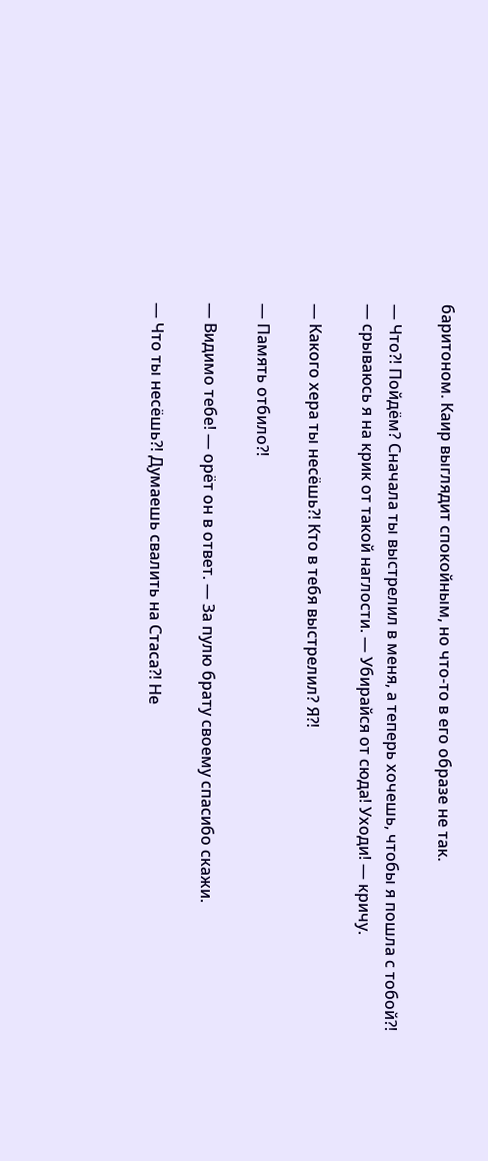баритоном. Каир выглядит спокойным, но что-то в его образе не так.

— Что⁈ Пойдём? Сначала ты выстрелил в меня, а теперь хочешь, чтобы я пошла с тобой⁈ — срываюсь я на крик от такой наглости. — Убирайся от сюда! Уходи! — кричу.

— Какого хера ты несёшь⁈ Кто в тебя выстрелил? Я⁈

— Память отбило⁈

— Видимо тебе! — орёт он в ответ. — За пулю брату своему спасибо скажи.

— Что ты несёшь⁈ Думаешь свалить на Стаса⁈ Не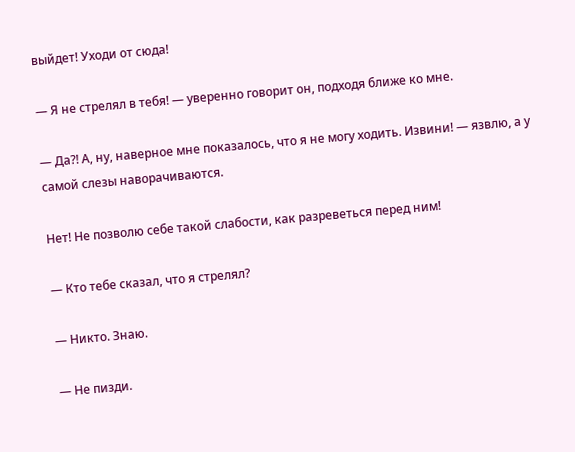выйдет! Уходи от сюда!

— Я не стрелял в тебя! — уверенно говорит он, подходя ближе ко мне.

— Да⁈ А, ну, наверное мне показалось, что я не могу ходить. Извини! — язвлю, а у самой слезы наворачиваются.

Нет! Не позволю себе такой слабости, как разреветься перед ним!

— Кто тебе сказал, что я стрелял?

— Никто. Знаю.

— Не пизди.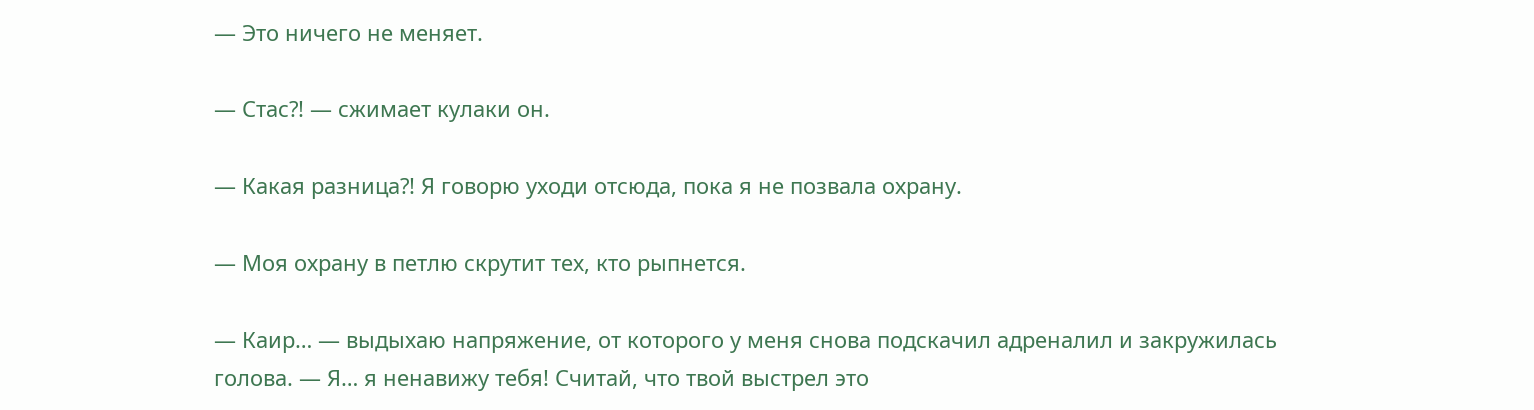— Это ничего не меняет.

— Стас⁈ — сжимает кулаки он.

— Какая разница⁈ Я говорю уходи отсюда, пока я не позвала охрану.

— Моя охрану в петлю скрутит тех, кто рыпнется.

— Каир… — выдыхаю напряжение, от которого у меня снова подскачил адреналил и закружилась голова. — Я… я ненавижу тебя! Считай, что твой выстрел это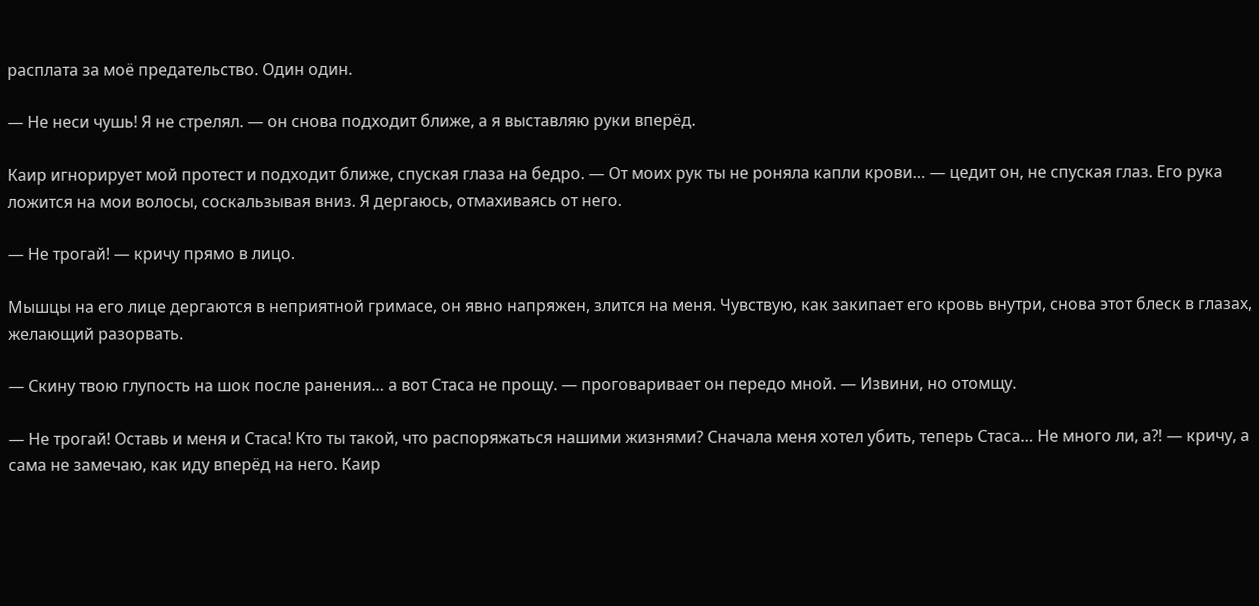расплата за моё предательство. Один один.

— Не неси чушь! Я не стрелял. — он снова подходит ближе, а я выставляю руки вперёд.

Каир игнорирует мой протест и подходит ближе, спуская глаза на бедро. — От моих рук ты не роняла капли крови… — цедит он, не спуская глаз. Его рука ложится на мои волосы, соскальзывая вниз. Я дергаюсь, отмахиваясь от него.

— Не трогай! — кричу прямо в лицо.

Мышцы на его лице дергаются в неприятной гримасе, он явно напряжен, злится на меня. Чувствую, как закипает его кровь внутри, снова этот блеск в глазах, желающий разорвать.

— Скину твою глупость на шок после ранения… а вот Стаса не прощу. — проговаривает он передо мной. — Извини, но отомщу.

— Не трогай! Оставь и меня и Стаса! Кто ты такой, что распоряжаться нашими жизнями? Сначала меня хотел убить, теперь Стаса… Не много ли, а⁈ — кричу, а сама не замечаю, как иду вперёд на него. Каир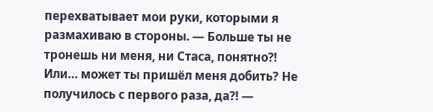перехватывает мои руки, которыми я размахиваю в стороны. — Больше ты не тронешь ни меня, ни Стаса, понятно⁈ Или… может ты пришёл меня добить? Не получилось с первого раза, да⁈ —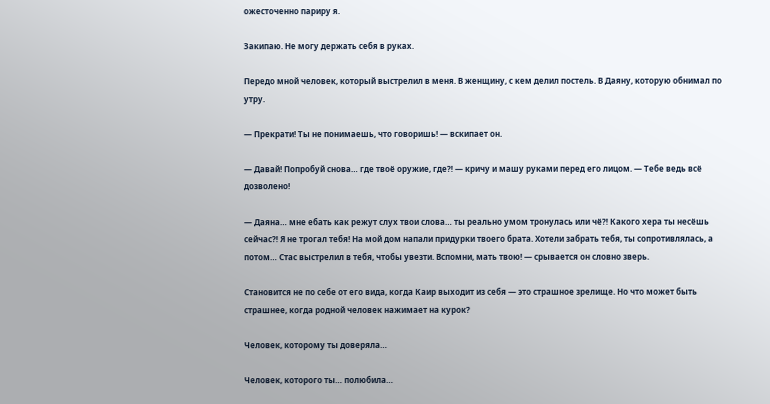ожесточенно париру я.

Закипаю. Не могу держать себя в руках.

Передо мной человек, который выстрелил в меня. В женщину, с кем делил постель. В Даяну, которую обнимал по утру.

— Прекрати! Ты не понимаешь, что говоришь! — вскипает он.

— Давай! Попробуй снова… где твоё оружие, где⁈ — кричу и машу руками перед его лицом. — Тебе ведь всё дозволено!

— Даяна… мне ебать как режут слух твои слова… ты реально умом тронулась или чё⁈ Какого хера ты несёшь сейчас⁈ Я не трогал тебя! На мой дом напали придурки твоего брата. Хотели забрать тебя, ты сопротивлялась, а потом… Стас выстрелил в тебя, чтобы увезти. Вспомни, мать твою! — срывается он словно зверь.

Становится не по себе от его вида, когда Каир выходит из себя — это страшное зрелище. Но что может быть страшнее, когда родной человек нажимает на курок?

Человек, которому ты доверяла…

Человек, которого ты… полюбила…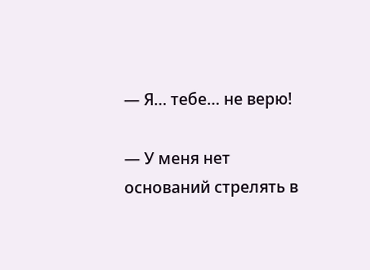— Я… тебе… не верю!

— У меня нет оснований стрелять в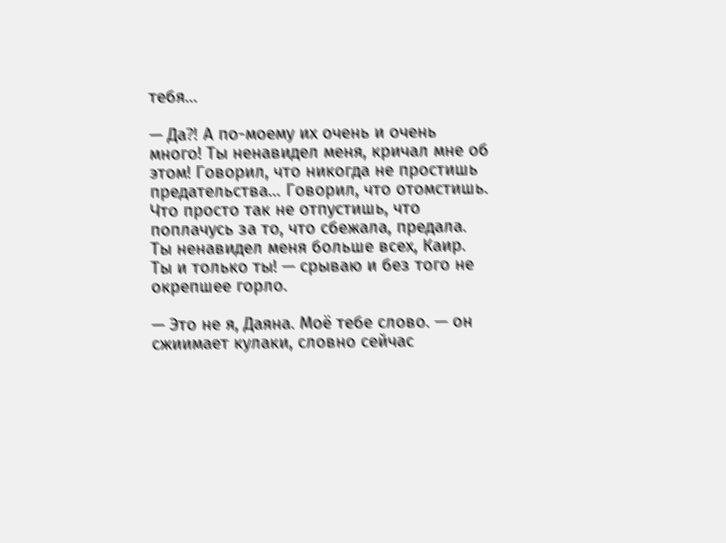тебя…

— Да⁈ А по-моему их очень и очень много! Ты ненавидел меня, кричал мне об этом! Говорил, что никогда не простишь предательства… Говорил, что отомстишь. Что просто так не отпустишь, что поплачусь за то, что сбежала, предала. Ты ненавидел меня больше всех, Каир. Ты и только ты! — срываю и без того не окрепшее горло.

— Это не я, Даяна. Моё тебе слово. — он сжиимает кулаки, словно сейчас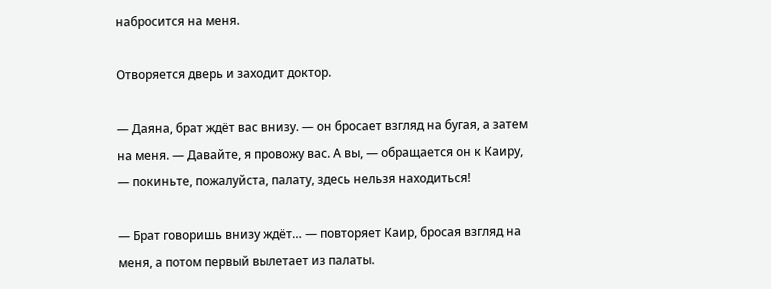набросится на меня.

Отворяется дверь и заходит доктор.

— Даяна, брат ждёт вас внизу. — он бросает взгляд на бугая, а затем на меня. — Давайте, я провожу вас. А вы, — обращается он к Каиру, — покиньте, пожалуйста, палату, здесь нельзя находиться!

— Брат говоришь внизу ждёт… — повторяет Каир, бросая взгляд на меня, а потом первый вылетает из палаты.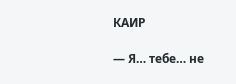КАИР

— Я… тебе… не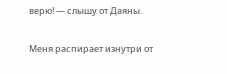верю! — слышу от Даяны.

Меня распирает изнутри от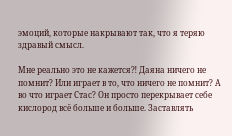эмоций, которые накрывают так, что я теряю здравый смысл.

Мне реально это не кажется⁈ Даяна ничего не помнит? Или играет в то, что ничего не помнит? А во что играет Стас? Он просто перекрывает себе кислород всё больше и больше. Заставлять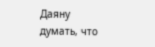Даяну думать, что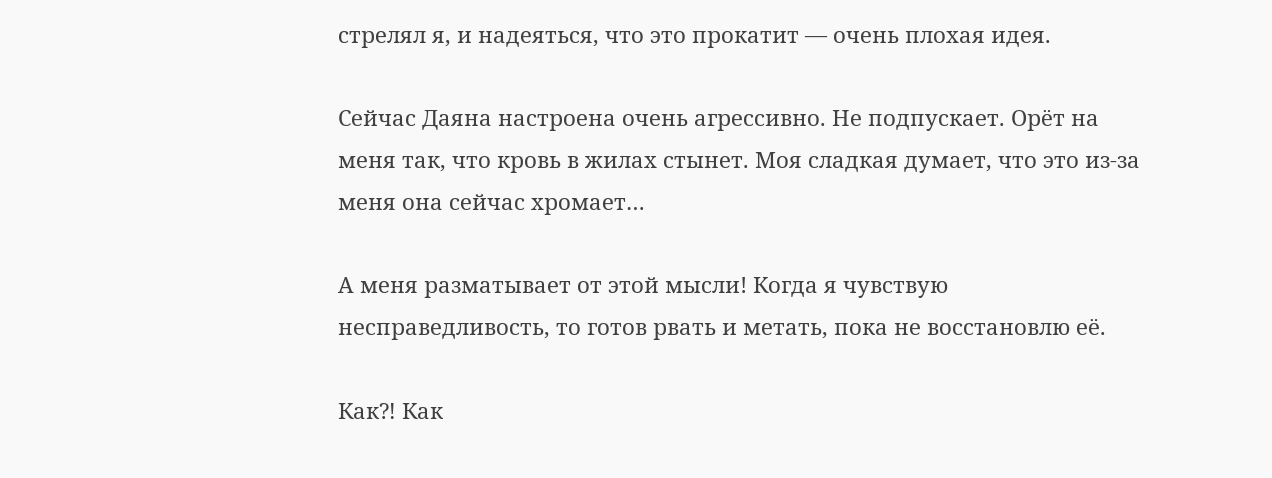стрелял я, и надеяться, что это прокатит — очень плохая идея.

Сейчас Даяна настроена очень агрессивно. Не подпускает. Орёт на меня так, что кровь в жилах стынет. Моя сладкая думает, что это из-за меня она сейчас хромает…

А меня разматывает от этой мысли! Когда я чувствую несправедливость, то готов рвать и метать, пока не восстановлю её.

Как⁈ Как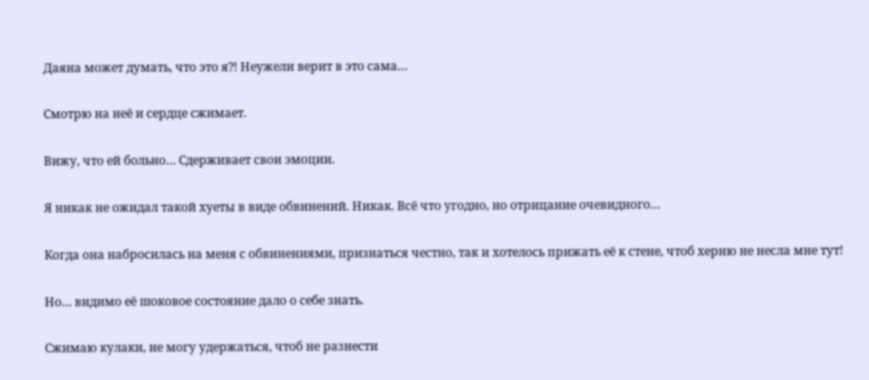Даяна может думать, что это я⁈ Неужели верит в это сама…

Смотрю на неё и сердце сжимает.

Вижу, что ей больно… Сдерживает свои эмоции.

Я никак не ожидал такой хуеты в виде обвинений. Никак. Всё что угодно, но отрицание очевидного…

Когда она набросилась на меня с обвинениями, признаться честно, так и хотелось прижать её к стене, чтоб херню не несла мне тут!

Но… видимо её шоковое состояние дало о себе знать.

Сжимаю кулаки, не могу удержаться, чтоб не разнести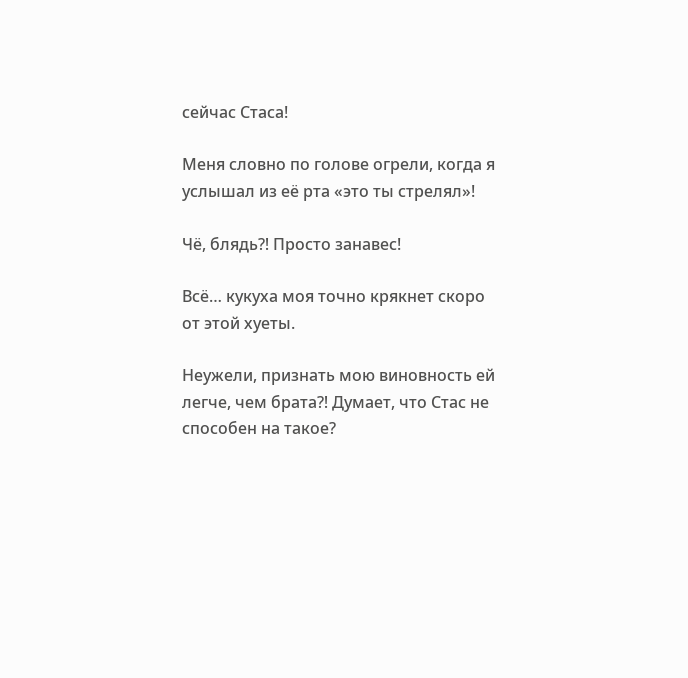сейчас Стаса!

Меня словно по голове огрели, когда я услышал из её рта «это ты стрелял»!

Чё, блядь⁈ Просто занавес!

Всё… кукуха моя точно крякнет скоро от этой хуеты.

Неужели, признать мою виновность ей легче, чем брата⁈ Думает, что Стас не способен на такое?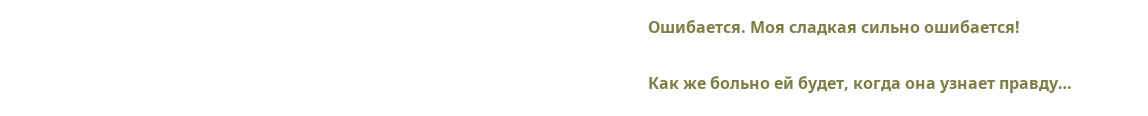Ошибается. Моя сладкая сильно ошибается!

Как же больно ей будет, когда она узнает правду…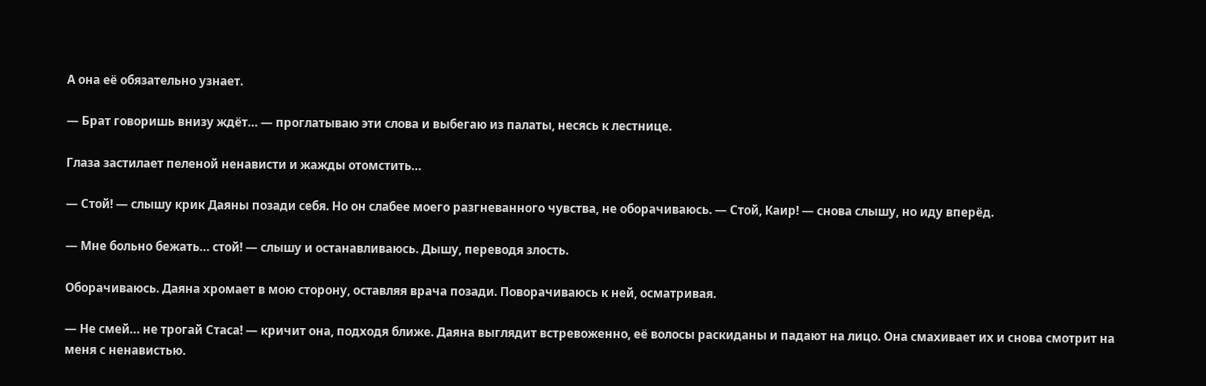А она её обязательно узнает.

— Брат говоришь внизу ждёт… — проглатываю эти слова и выбегаю из палаты, несясь к лестнице.

Глаза застилает пеленой ненависти и жажды отомстить…

— Стой! — слышу крик Даяны позади себя. Но он слабее моего разгневанного чувства, не оборачиваюсь. — Стой, Каир! — снова слышу, но иду вперёд.

— Мне больно бежать… стой! — слышу и останавливаюсь. Дышу, переводя злость.

Оборачиваюсь. Даяна хромает в мою сторону, оставляя врача позади. Поворачиваюсь к ней, осматривая.

— Не смей… не трогай Стаса! — кричит она, подходя ближе. Даяна выглядит встревоженно, её волосы раскиданы и падают на лицо. Она смахивает их и снова смотрит на меня с ненавистью.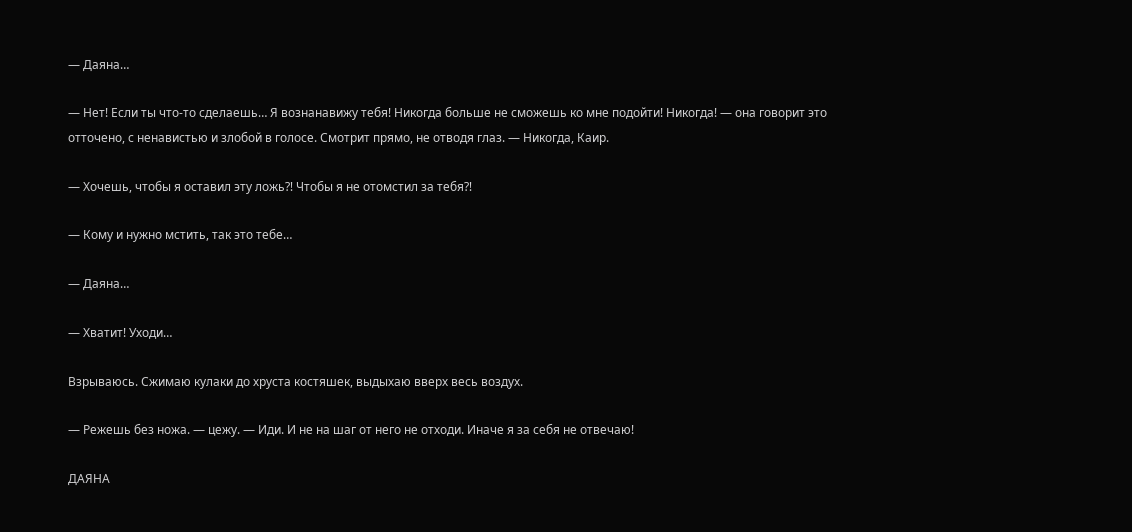— Даяна…

— Нет! Если ты что-то сделаешь… Я вознанавижу тебя! Никогда больше не сможешь ко мне подойти! Никогда! — она говорит это отточено, с ненавистью и злобой в голосе. Смотрит прямо, не отводя глаз. — Никогда, Каир.

— Хочешь, чтобы я оставил эту ложь⁈ Чтобы я не отомстил за тебя⁈

— Кому и нужно мстить, так это тебе…

— Даяна…

— Хватит! Уходи…

Взрываюсь. Сжимаю кулаки до хруста костяшек, выдыхаю вверх весь воздух.

— Режешь без ножа. — цежу. — Иди. И не на шаг от него не отходи. Иначе я за себя не отвечаю!

ДАЯНА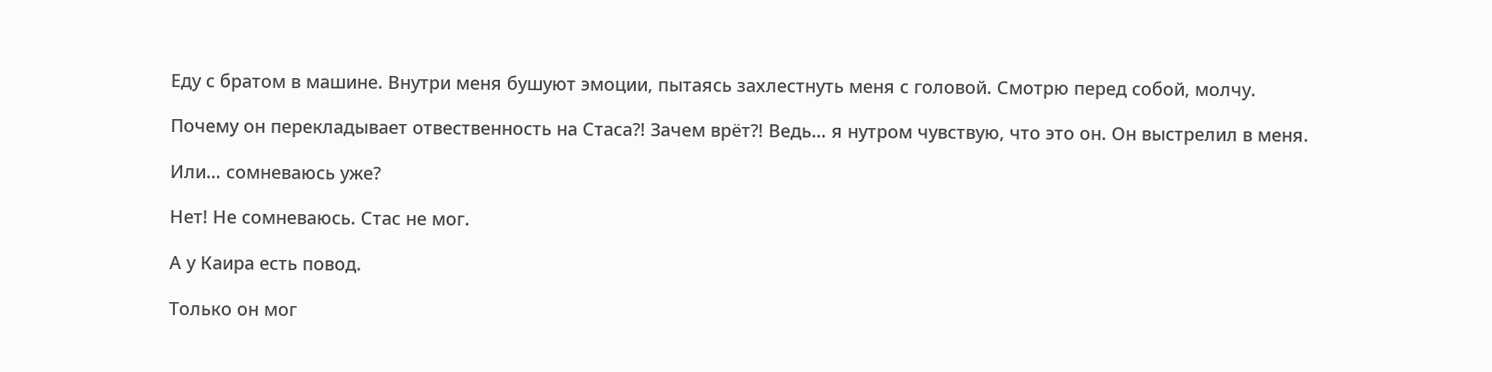Еду с братом в машине. Внутри меня бушуют эмоции, пытаясь захлестнуть меня с головой. Смотрю перед собой, молчу.

Почему он перекладывает отвественность на Стаса⁈ Зачем врёт⁈ Ведь… я нутром чувствую, что это он. Он выстрелил в меня.

Или… сомневаюсь уже?

Нет! Не сомневаюсь. Стас не мог.

А у Каира есть повод.

Только он мог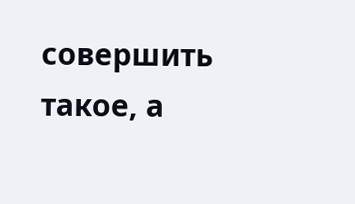совершить такое, а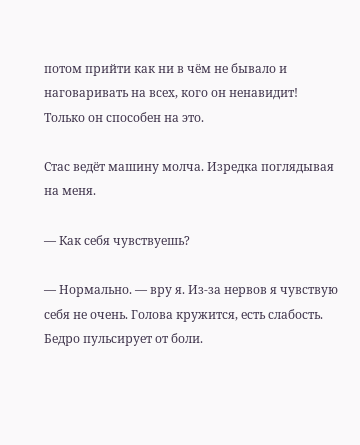потом прийти как ни в чём не бывало и наговаривать на всех, кого он ненавидит! Только он способен на это.

Стас ведёт машину молча. Изредка поглядывая на меня.

— Как себя чувствуешь?

— Нормально. — вру я. Из-за нервов я чувствую себя не очень. Голова кружится, есть слабость. Бедро пульсирует от боли.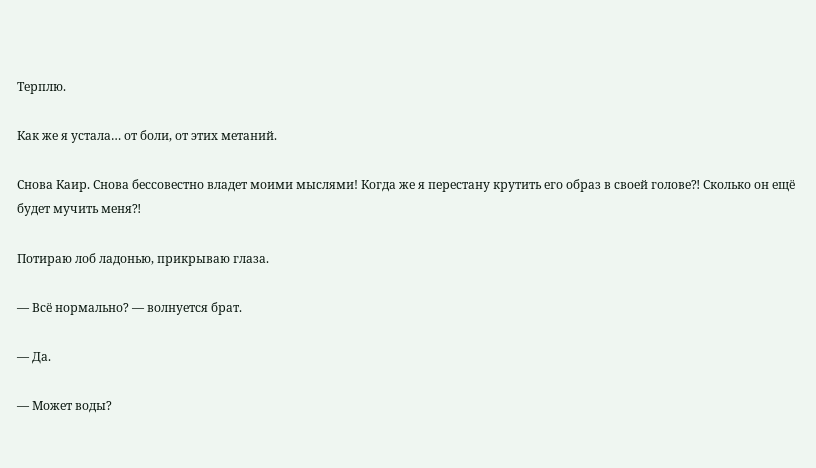Терплю.

Как же я устала… от боли, от этих метаний.

Снова Каир. Снова бессовестно владет моими мыслями! Когда же я перестану крутить его образ в своей голове⁈ Сколько он ещё будет мучить меня⁈

Потираю лоб ладонью, прикрываю глаза.

— Всё нормально? — волнуется брат.

— Да.

— Может воды?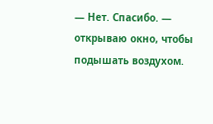— Нет. Спасибо. — открываю окно, чтобы подышать воздухом.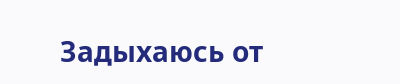Задыхаюсь от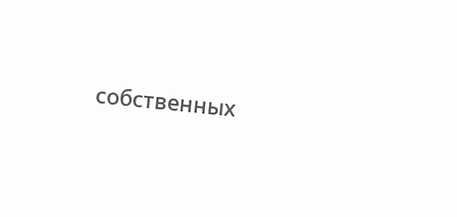собственных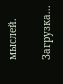мыслей.

Загрузка...